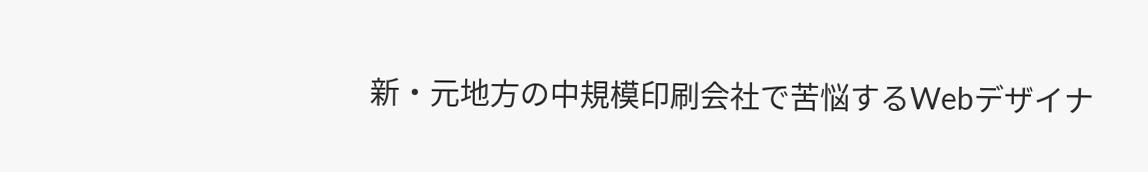新・元地方の中規模印刷会社で苦悩するWebデザイナ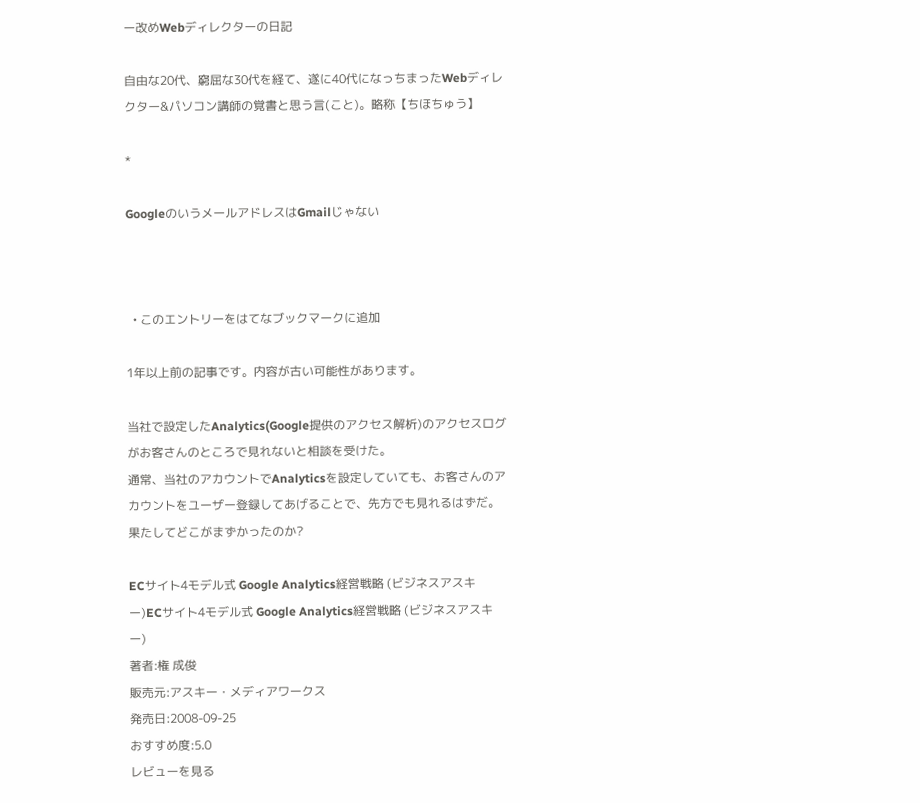ー改めWebディレクターの日記

自由な20代、窮屈な30代を経て、遂に40代になっちまったWebディレクター&パソコン講師の覚書と思う言(こと)。略称【ちほちゅう】

*

GoogleのいうメールアドレスはGmailじゃない



  • このエントリーをはてなブックマークに追加

1年以上前の記事です。内容が古い可能性があります。

当社で設定したAnalytics(Google提供のアクセス解析)のアクセスログがお客さんのところで見れないと相談を受けた。
通常、当社のアカウントでAnalyticsを設定していても、お客さんのアカウントをユーザー登録してあげることで、先方でも見れるはずだ。
果たしてどこがまずかったのか?

ECサイト4モデル式 Google Analytics経営戦略 (ビジネスアスキー)ECサイト4モデル式 Google Analytics経営戦略 (ビジネスアスキー)
著者:権 成俊
販売元:アスキー・メディアワークス
発売日:2008-09-25
おすすめ度:5.0
レビューを見る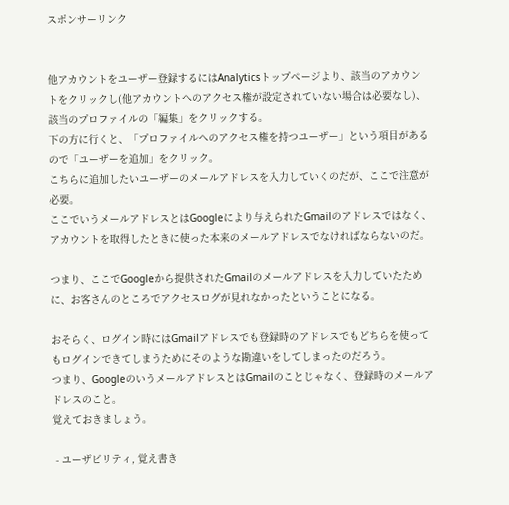スポンサーリンク


他アカウントをユーザー登録するにはAnalyticsトップページより、該当のアカウントをクリックし(他アカウントへのアクセス権が設定されていない場合は必要なし)、該当のプロファイルの「編集」をクリックする。
下の方に行くと、「プロファイルへのアクセス権を持つユーザー」という項目があるので「ユーザーを追加」をクリック。
こちらに追加したいユーザーのメールアドレスを入力していくのだが、ここで注意が必要。
ここでいうメールアドレスとはGoogleにより与えられたGmailのアドレスではなく、アカウントを取得したときに使った本来のメールアドレスでなければならないのだ。

つまり、ここでGoogleから提供されたGmailのメールアドレスを入力していたために、お客さんのところでアクセスログが見れなかったということになる。

おそらく、ログイン時にはGmailアドレスでも登録時のアドレスでもどちらを使ってもログインできてしまうためにそのような勘違いをしてしまったのだろう。
つまり、GoogleのいうメールアドレスとはGmailのことじゃなく、登録時のメールアドレスのこと。
覚えておきましょう。

 - ユーザビリティ, 覚え書き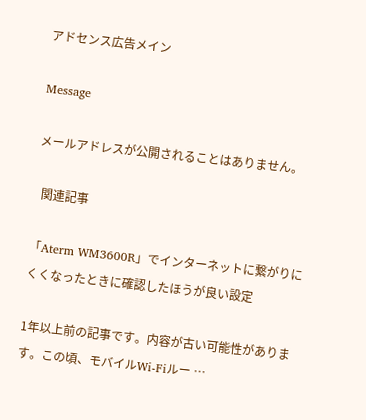アドセンス広告メイン

Message

メールアドレスが公開されることはありません。

  関連記事

「Aterm WM3600R」でインターネットに繋がりにくくなったときに確認したほうが良い設定

1年以上前の記事です。内容が古い可能性があります。この頃、モバイルWi-Fiルー …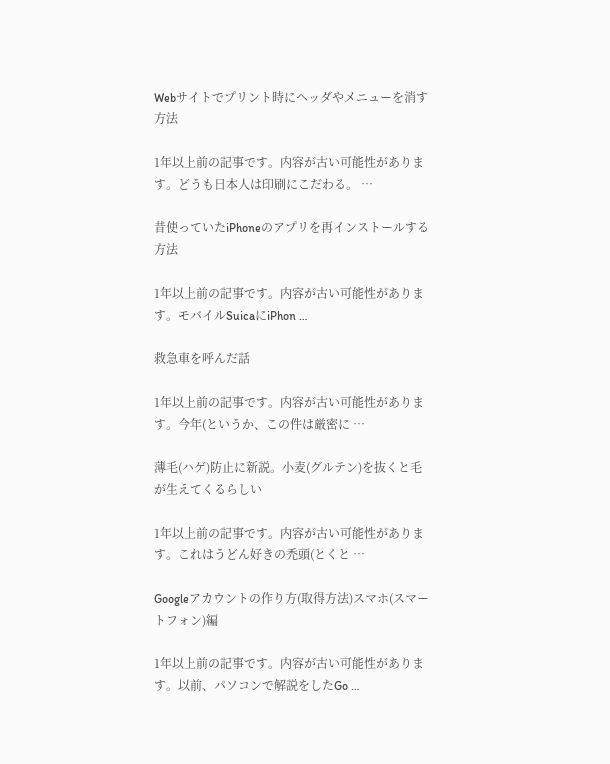Webサイトでプリント時にヘッダやメニューを消す方法

1年以上前の記事です。内容が古い可能性があります。どうも日本人は印刷にこだわる。 …

昔使っていたiPhoneのアプリを再インストールする方法

1年以上前の記事です。内容が古い可能性があります。モバイルSuicaにiPhon …

救急車を呼んだ話

1年以上前の記事です。内容が古い可能性があります。今年(というか、この件は厳密に …

薄毛(ハゲ)防止に新説。小麦(グルテン)を抜くと毛が生えてくるらしい

1年以上前の記事です。内容が古い可能性があります。これはうどん好きの禿頭(とくと …

Googleアカウントの作り方(取得方法)スマホ(スマートフォン)編

1年以上前の記事です。内容が古い可能性があります。以前、パソコンで解説をしたGo …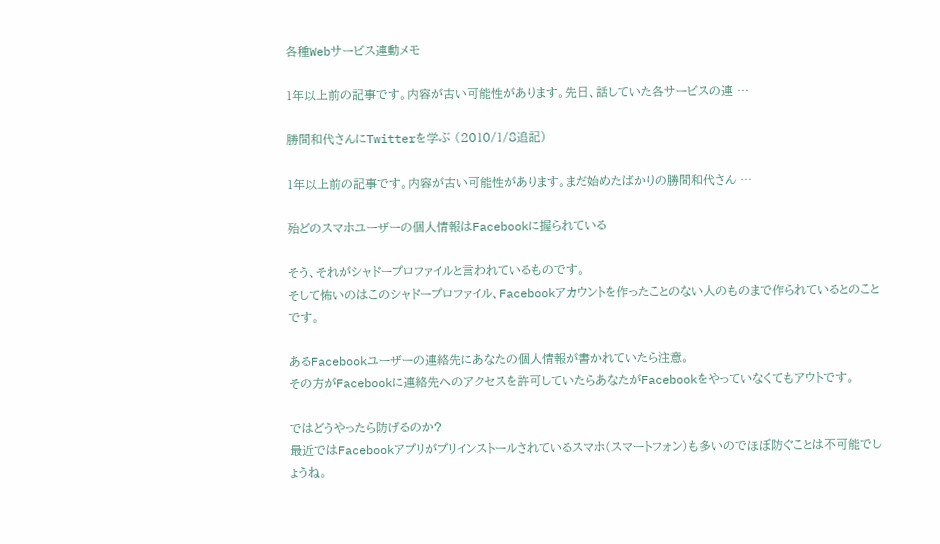各種Webサービス連動メモ

1年以上前の記事です。内容が古い可能性があります。先日、話していた各サービスの連 …

勝間和代さんにTwitterを学ぶ (2010/1/8追記)

1年以上前の記事です。内容が古い可能性があります。まだ始めたばかりの勝間和代さん …

殆どのスマホユーザーの個人情報はFacebookに握られている

そう、それがシャドープロファイルと言われているものです。
そして怖いのはこのシャドープロファイル、Facebookアカウントを作ったことのない人のものまで作られているとのことです。

あるFacebookユーザーの連絡先にあなたの個人情報が書かれていたら注意。
その方がFacebookに連絡先へのアクセスを許可していたらあなたがFacebookをやっていなくてもアウトです。

ではどうやったら防げるのか?
最近ではFacebookアプリがプリインストールされているスマホ(スマートフォン)も多いのでほぼ防ぐことは不可能でしょうね。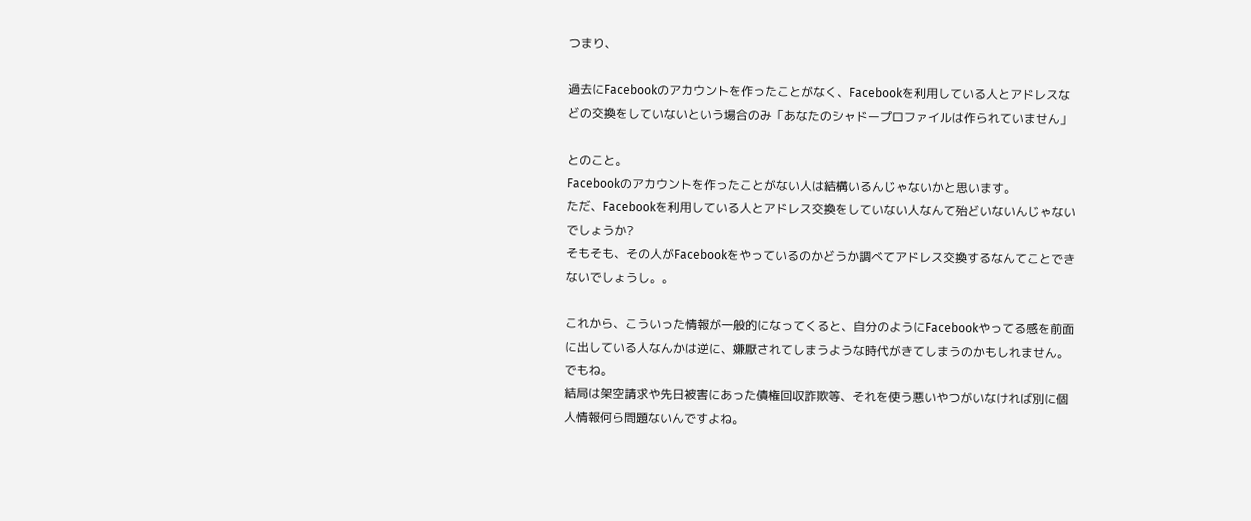つまり、

過去にFacebookのアカウントを作ったことがなく、Facebookを利用している人とアドレスなどの交換をしていないという場合のみ「あなたのシャドープロファイルは作られていません」

とのこと。
Facebookのアカウントを作ったことがない人は結構いるんじゃないかと思います。
ただ、Facebookを利用している人とアドレス交換をしていない人なんて殆どいないんじゃないでしょうか?
そもそも、その人がFacebookをやっているのかどうか調べてアドレス交換するなんてことできないでしょうし。。

これから、こういった情報が一般的になってくると、自分のようにFacebookやってる感を前面に出している人なんかは逆に、嫌厭されてしまうような時代がきてしまうのかもしれません。
でもね。
結局は架空請求や先日被害にあった債権回収詐欺等、それを使う悪いやつがいなければ別に個人情報何ら問題ないんですよね。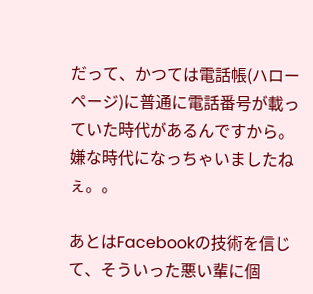だって、かつては電話帳(ハローページ)に普通に電話番号が載っていた時代があるんですから。
嫌な時代になっちゃいましたねぇ。。

あとはFacebookの技術を信じて、そういった悪い輩に個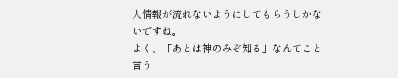人情報が流れないようにしてもらうしかないですね。
よく、「あとは神のみぞ知る」なんてこと言う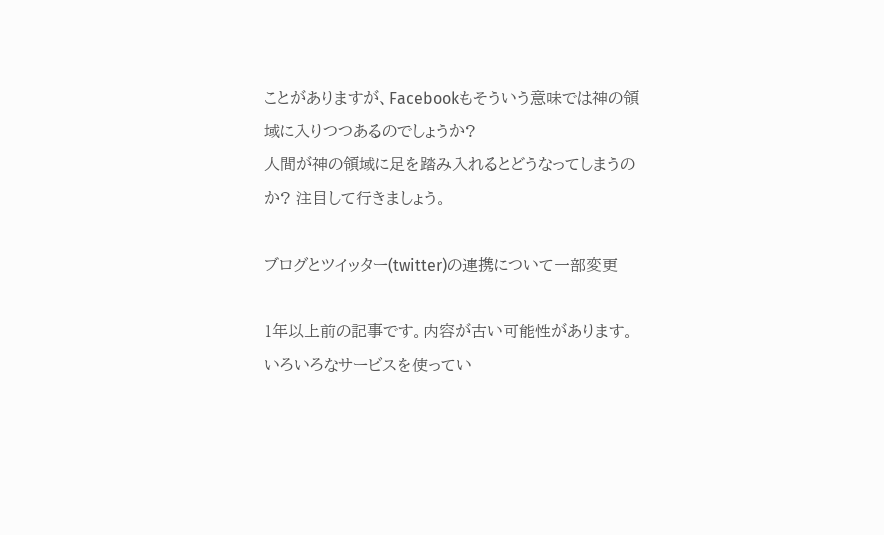ことがありますが、Facebookもそういう意味では神の領域に入りつつあるのでしょうか?
人間が神の領域に足を踏み入れるとどうなってしまうのか? 注目して行きましょう。

ブログとツイッター(twitter)の連携について一部変更

1年以上前の記事です。内容が古い可能性があります。いろいろなサービスを使ってい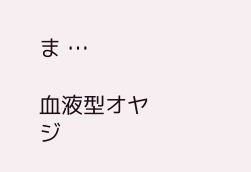ま …

血液型オヤジ